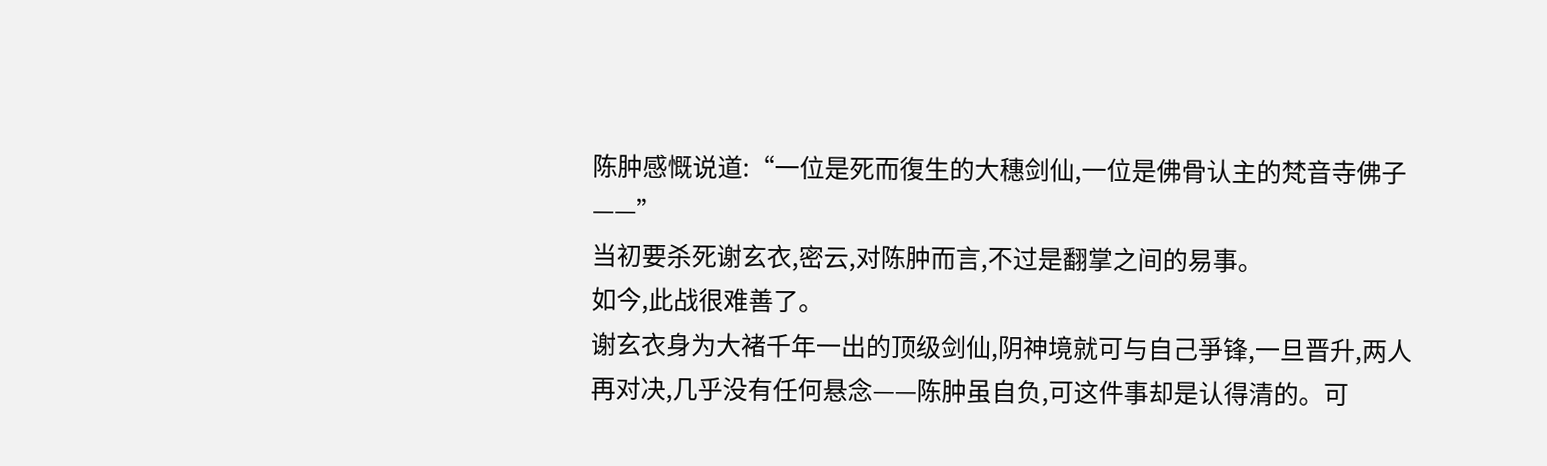陈肿感慨说道:“一位是死而復生的大穗剑仙,一位是佛骨认主的梵音寺佛子——”
当初要杀死谢玄衣,密云,对陈肿而言,不过是翻掌之间的易事。
如今,此战很难善了。
谢玄衣身为大褚千年一出的顶级剑仙,阴神境就可与自己爭锋,一旦晋升,两人再对决,几乎没有任何悬念——陈肿虽自负,可这件事却是认得清的。可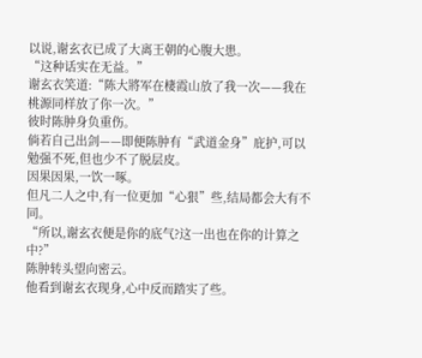以说,谢玄衣已成了大离王朝的心腹大患。
“这种话实在无益。”
谢玄衣笑道:“陈大將军在棲霞山放了我一次——我在桃源同样放了你一次。”
彼时陈肿身负重伤。
倘若自己出剑——即便陈肿有“武道金身”庇护,可以勉强不死,但也少不了脱层皮。
因果因果,一饮一啄。
但凡二人之中,有一位更加“心狠”些,结局都会大有不同。
“所以,谢玄衣便是你的底气?这一出也在你的计算之中?”
陈肿转头望向密云。
他看到谢玄衣现身,心中反而踏实了些。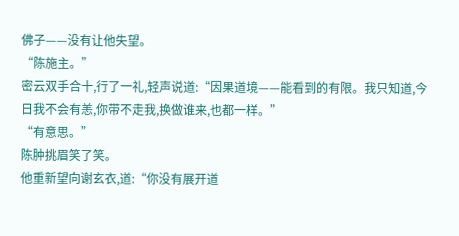佛子——没有让他失望。
“陈施主。”
密云双手合十,行了一礼,轻声说道:“因果道境——能看到的有限。我只知道,今日我不会有恙,你带不走我,换做谁来,也都一样。”
“有意思。”
陈肿挑眉笑了笑。
他重新望向谢玄衣,道:“你没有展开道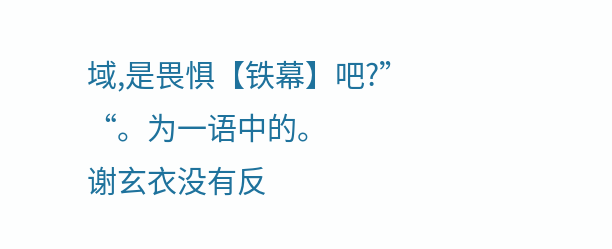域,是畏惧【铁幕】吧?”
“。为一语中的。
谢玄衣没有反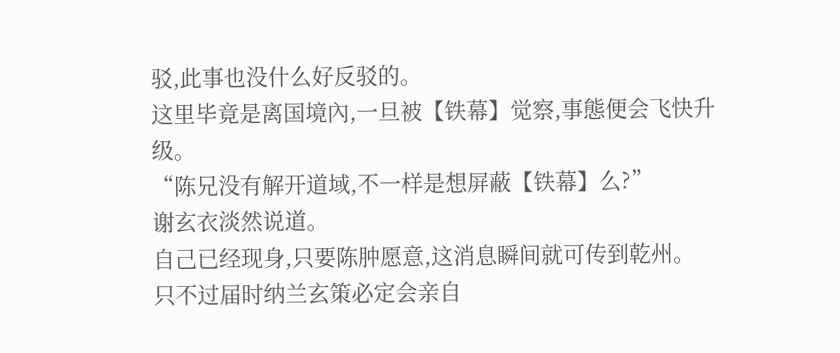驳,此事也没什么好反驳的。
这里毕竟是离国境內,一旦被【铁幕】觉察,事態便会飞快升级。
“陈兄没有解开道域,不一样是想屏蔽【铁幕】么?”
谢玄衣淡然说道。
自己已经现身,只要陈肿愿意,这消息瞬间就可传到乾州。
只不过届时纳兰玄策必定会亲自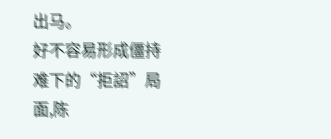出马。
好不容易形成僵持难下的“拒詔”局面,陈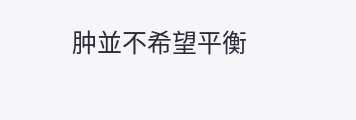肿並不希望平衡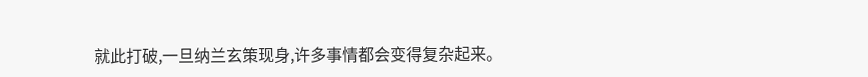就此打破,一旦纳兰玄策现身,许多事情都会变得复杂起来。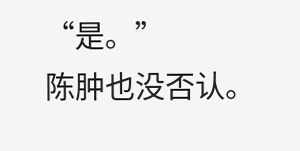“是。”
陈肿也没否认。